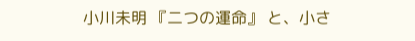小川未明 『二つの運命』 と、小さ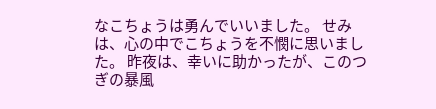なこちょうは勇んでいいました。 せみは、心の中でこちょうを不憫に思いました。 昨夜は、幸いに助かったが、このつぎの暴風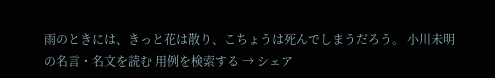雨のときには、きっと花は散り、こちょうは死んでしまうだろう。 小川未明の名言・名文を読む 用例を検索する → シェア